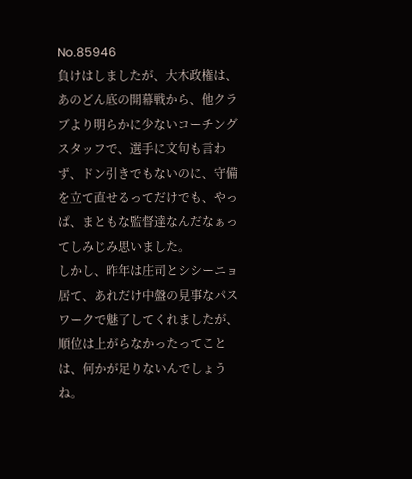No.85946
負けはしましたが、大木政権は、あのどん底の開幕戦から、他クラブより明らかに少ないコーチングスタッフで、選手に文句も言わず、ドン引きでもないのに、守備を立て直せるってだけでも、やっぱ、まともな監督達なんだなぁってしみじみ思いました。
しかし、昨年は庄司とシシーニョ居て、あれだけ中盤の見事なパスワークで魅了してくれましたが、順位は上がらなかったってことは、何かが足りないんでしょうね。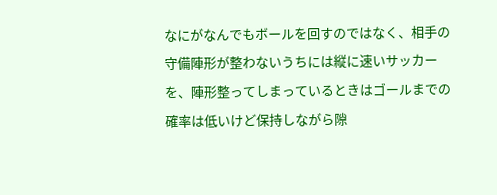なにがなんでもボールを回すのではなく、相手の守備陣形が整わないうちには縦に速いサッカーを、陣形整ってしまっているときはゴールまでの確率は低いけど保持しながら隙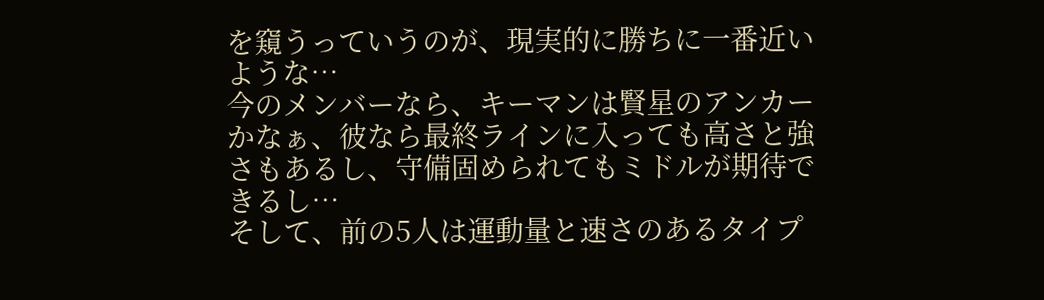を窺うっていうのが、現実的に勝ちに一番近いような…
今のメンバーなら、キーマンは賢星のアンカーかなぁ、彼なら最終ラインに入っても高さと強さもあるし、守備固められてもミドルが期待できるし…
そして、前の5人は運動量と速さのあるタイプ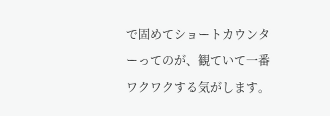で固めてショートカウンターってのが、観ていて一番ワクワクする気がします。